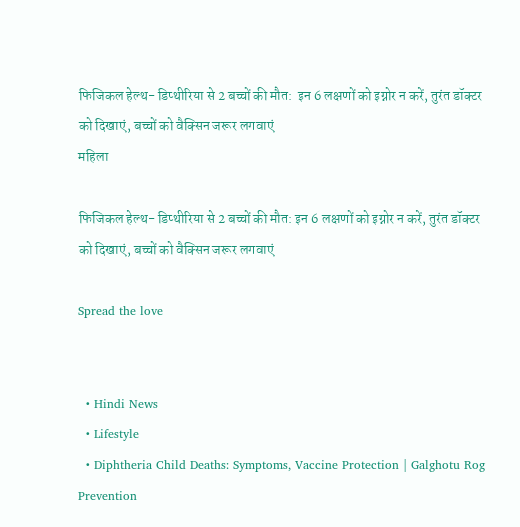फिजिकल हेल्थ- डिप्थीरिया से 2 बच्चों की मौत:  इन 6 लक्षणों को इग्नोर न करें, तुरंत डॉक्टर को दिखाएं, बच्चों को वैक्सिन जरूर लगवाएं
महिला

फिजिकल हेल्थ- डिप्थीरिया से 2 बच्चों की मौत: इन 6 लक्षणों को इग्नोर न करें, तुरंत डॉक्टर को दिखाएं, बच्चों को वैक्सिन जरूर लगवाएं

Spread the love


  • Hindi News
  • Lifestyle
  • Diphtheria Child Deaths: Symptoms, Vaccine Protection | Galghotu Rog Prevention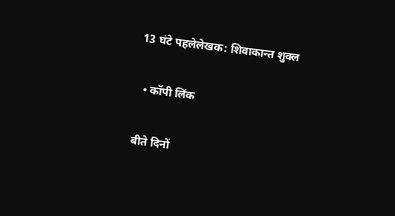13 घंटे पहलेलेखक: शिवाकान्त शुक्ल

  • कॉपी लिंक

बीते दिनों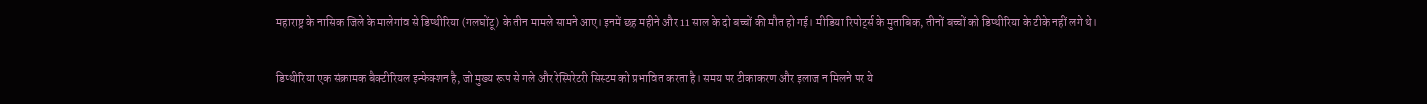महाराष्ट्र के नासिक जिले के मालेगांव से डिप्थीरिया (गलघोंटू) के तीन मामले सामने आए। इनमें छह महीने और 11 साल के दो बच्चों की मौत हो गई। मीडिया रिपोर्ट्स के मुताबिक, तीनों बच्चों को डिप्थीरिया के टीके नहीं लगे थे।

डिप्थीरिया एक संक्रामक बैक्टीरियल इन्फेक्शन है, जो मुख्य रूप से गले और रेस्पिरेटरी सिस्टम को प्रभावित करता है। समय पर टीकाकरण और इलाज न मिलने पर ये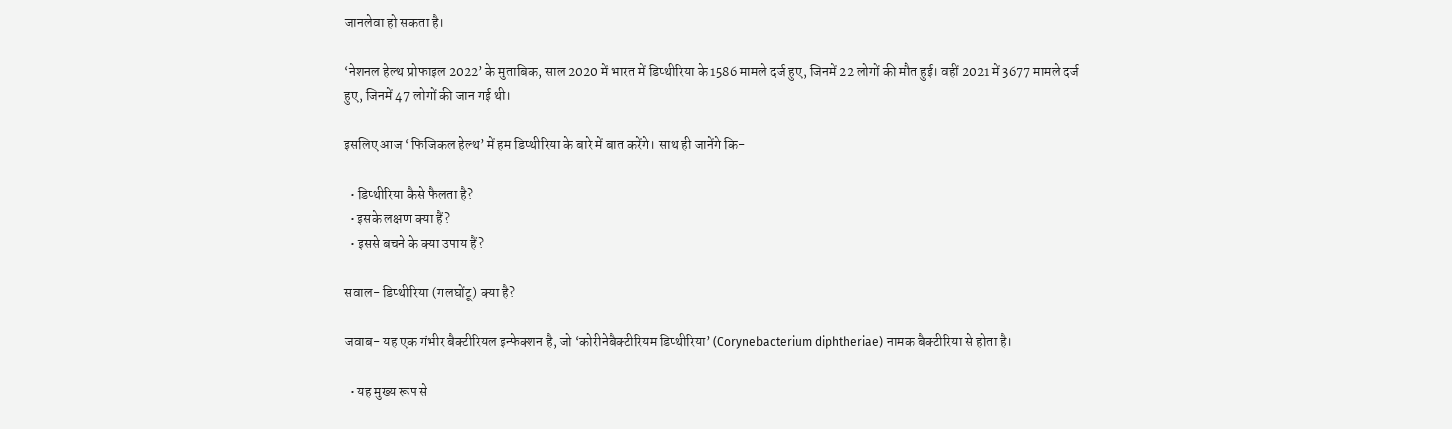जानलेवा हो सकता है।

‘नेशनल हेल्थ प्रोफाइल 2022’ के मुताबिक, साल 2020 में भारत में डिप्थीरिया के 1586 मामले दर्ज हुए, जिनमें 22 लोगों की मौत हुई। वहीं 2021 में 3677 मामले दर्ज हुए, जिनमें 47 लोगों की जान गई थी।

इसलिए आज ‘फिजिकल हेल्थ’ में हम डिप्थीरिया के बारे में बात करेंगे। साथ ही जानेंगे कि-

  • डिप्थीरिया कैसे फैलता है?
  • इसके लक्षण क्या हैं?
  • इससे बचने के क्या उपाय हैं?

सवाल- डिप्थीरिया (गलघोंटू) क्या है?

जवाब- यह एक गंभीर बैक्टीरियल इन्फेक्शन है, जो ‘कोरीनेबैक्टीरियम डिप्थीरिया’ (Corynebacterium diphtheriae) नामक बैक्टीरिया से होता है।

  • यह मुख्य रूप से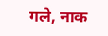गले, नाक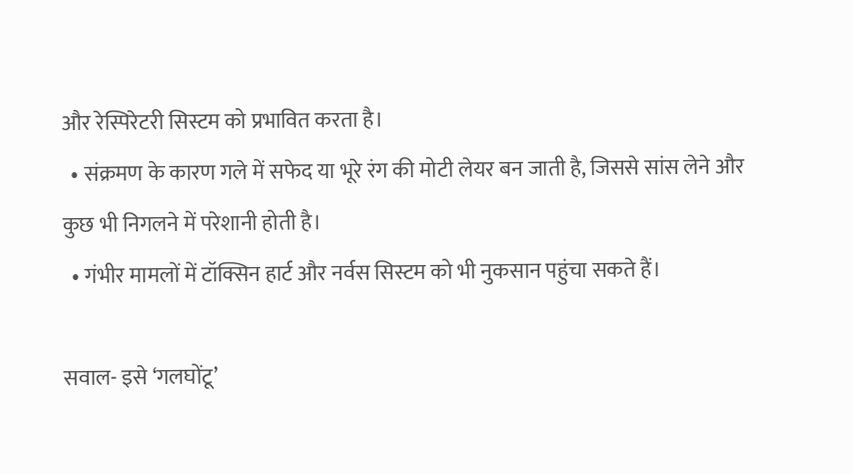और रेस्पिरेटरी सिस्टम को प्रभावित करता है।
  • संक्रमण के कारण गले में सफेद या भूरे रंग की मोटी लेयर बन जाती है, जिससे सांस लेने और कुछ भी निगलने में परेशानी होती है।
  • गंभीर मामलों में टॉक्सिन हार्ट और नर्वस सिस्टम को भी नुकसान पहुंचा सकते हैं।

सवाल- इसे ‘गलघोंटू’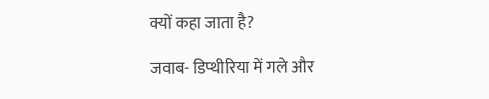क्यों कहा जाता है?

जवाब- डिप्थीरिया में गले और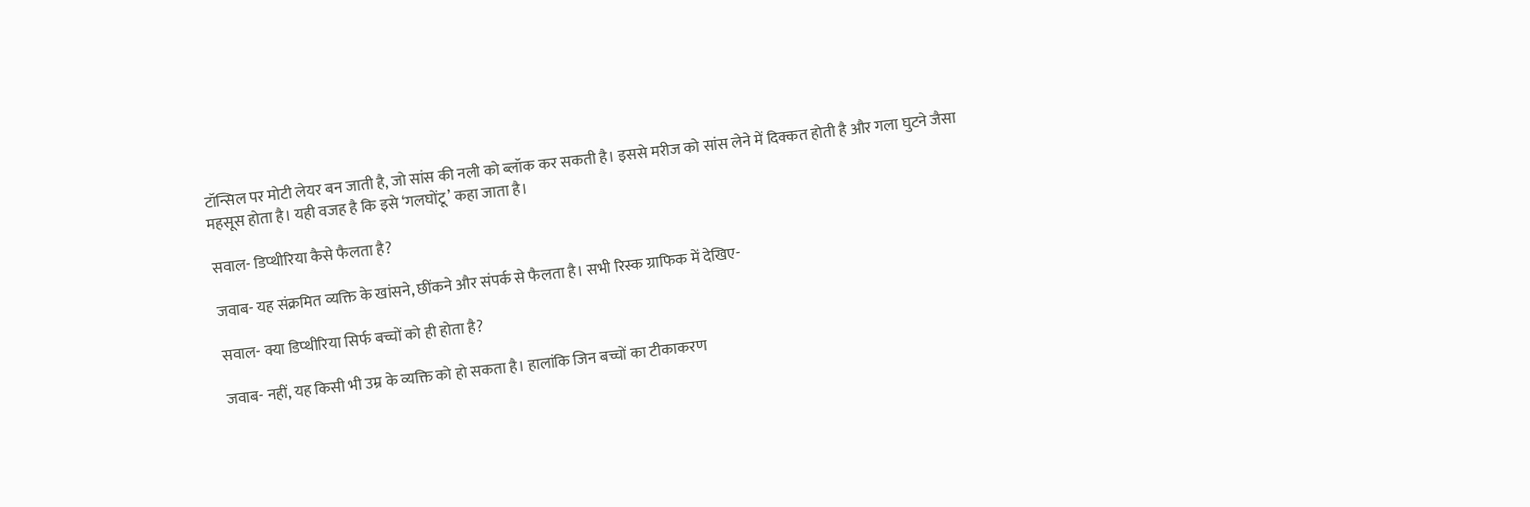टॉन्सिल पर मोटी लेयर बन जाती है, जो सांस की नली को ब्लॉक कर सकती है। इससे मरीज को सांस लेने में दिक्कत होती है और गला घुटने जैसा महसूस होता है। यही वजह है कि इसे ‘गलघोंटू’ कहा जाता है।

सवाल- डिप्थीरिया कैसे फैलता है?

जवाब- यह संक्रमित व्यक्ति के खांसने, छींकने और संपर्क से फैलता है। सभी रिस्क ग्राफिक में देखिए-

सवाल- क्या डिप्थीरिया सिर्फ बच्चों को ही होता है?

जवाब- नहीं, यह किसी भी उम्र के व्यक्ति को हो सकता है। हालांकि जिन बच्चों का टीकाकरण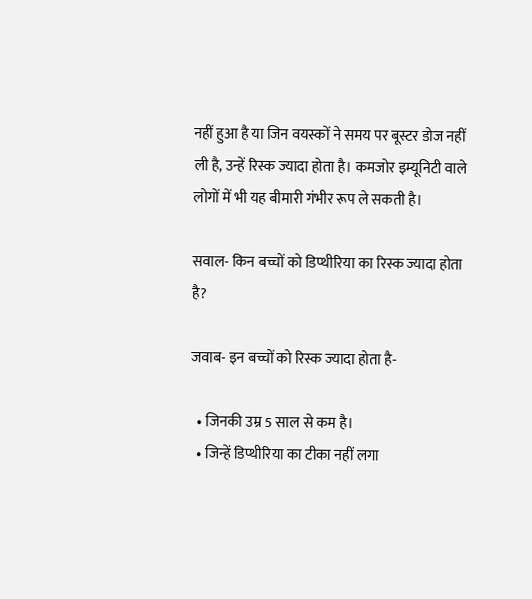नहीं हुआ है या जिन वयस्कों ने समय पर बूस्टर डोज नहीं ली है, उन्हें रिस्क ज्यादा होता है। कमजोर इम्यूनिटी वाले लोगों में भी यह बीमारी गंभीर रूप ले सकती है।

सवाल- किन बच्चों को डिप्थीरिया का रिस्क ज्यादा होता है?

जवाब- इन बच्चों को रिस्क ज्यादा होता है-

  • जिनकी उम्र 5 साल से कम है।
  • जिन्हें डिप्थीरिया का टीका नहीं लगा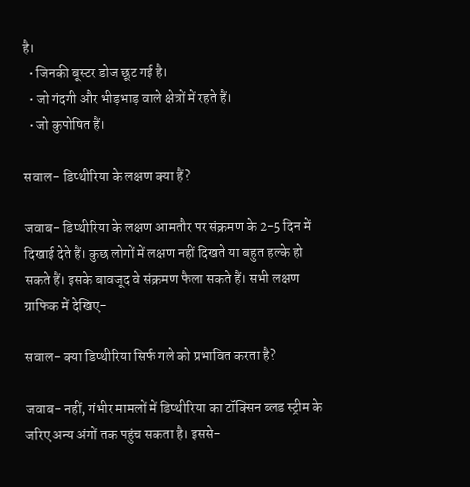है।
  • जिनकी बूस्टर डोज छूट गई है।
  • जो गंदगी और भीड़भाड़ वाले क्षेत्रों में रहते हैं।
  • जो कुपोषित हैं।

सवाल- डिप्थीरिया के लक्षण क्या हैं?

जवाब- डिप्थीरिया के लक्षण आमतौर पर संक्रमण के 2-5 दिन में दिखाई देते हैं। कुछ लोगों में लक्षण नहीं दिखते या बहुत हल्के हो सकते हैं। इसके बावजूद वे संक्रमण फैला सकते हैं। सभी लक्षण ग्राफिक में देखिए-

सवाल- क्या डिप्थीरिया सिर्फ गले को प्रभावित करता है?

जवाब- नहीं, गंभीर मामलों में डिप्थीरिया का टॉक्सिन ब्लड स्ट्रीम के जरिए अन्य अंगों तक पहुंच सकता है। इससे-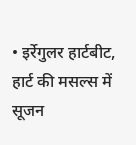• इर्रेगुलर हार्टबीट, हार्ट की मसल्स में सूजन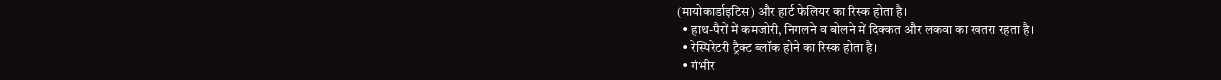(मायोकार्डाइटिस) और हार्ट फेलियर का रिस्क होता है।
  • हाथ-पैरों में कमजोरी, निगलने व बोलने में दिक्कत और लकवा का खतरा रहता है।
  • रेस्पिरेटरी ट्रैक्ट ब्लॉक होने का रिस्क होता है।
  • गंभीर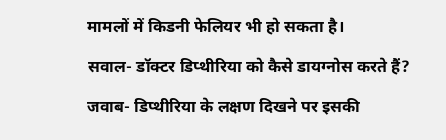मामलों में किडनी फेलियर भी हो सकता है।

सवाल- डॉक्टर डिप्थीरिया को कैसे डायग्नोस करते हैं?

जवाब- डिप्थीरिया के लक्षण दिखने पर इसकी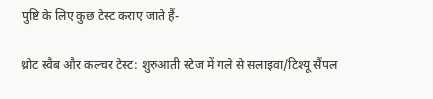पुष्टि के लिए कुछ टेस्ट कराए जाते हैं-

थ्रोट स्वैब और कल्चर टेस्ट: शुरुआती स्टेज में गले से सलाइवा/टिश्यू सैंपल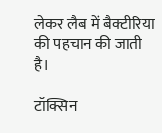लेकर लैब में बैक्टीरिया की पहचान की जाती है।

टॉक्सिन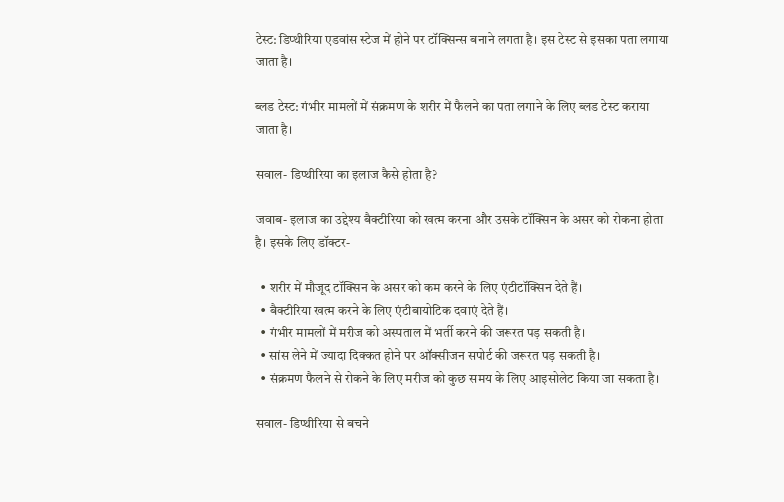टेस्ट: डिप्थीरिया एडवांस स्टेज में होने पर टॉक्सिन्स बनाने लगता है। इस टेस्ट से इसका पता लगाया जाता है।

ब्लड टेस्ट: गंभीर मामलों में संक्रमण के शरीर में फैलने का पता लगाने के लिए ब्लड टेस्ट कराया जाता है।

सवाल- डिप्थीरिया का इलाज कैसे होता है?

जवाब- इलाज का उद्देश्य बैक्टीरिया को खत्म करना और उसके टॉक्सिन के असर को रोकना होता है। इसके लिए डॉक्टर-

  • शरीर में मौजूद टॉक्सिन के असर को कम करने के लिए एंटीटॉक्सिन देते हैं।
  • बैक्टीरिया खत्म करने के लिए एंटीबायोटिक दवाएं देते हैं।
  • गंभीर मामलों में मरीज को अस्पताल में भर्ती करने की जरूरत पड़ सकती है।
  • सांस लेने में ज्यादा दिक्कत होने पर ऑक्सीजन सपोर्ट की जरूरत पड़ सकती है।
  • संक्रमण फैलने से रोकने के लिए मरीज को कुछ समय के लिए आइसोलेट किया जा सकता है।

सवाल- डिप्थीरिया से बचने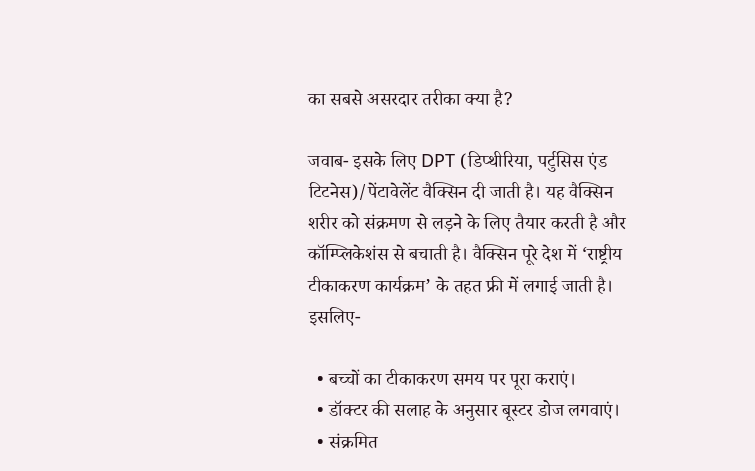का सबसे असरदार तरीका क्या है?

जवाब- इसके लिए DPT (डिप्थीरिया, पर्टुसिस एंड टिटनेस)/पेंटावेलेंट वैक्सिन दी जाती है। यह वैक्सिन शरीर को संक्रमण से लड़ने के लिए तैयार करती है और कॉम्प्लिकेशंस से बचाती है। वैक्सिन पूरे देश में ‘राष्ट्रीय टीकाकरण कार्यक्रम’ के तहत फ्री में लगाई जाती है। इसलिए-

  • बच्चों का टीकाकरण समय पर पूरा कराएं।
  • डॉक्टर की सलाह के अनुसार बूस्टर डोज लगवाएं।
  • संक्रमित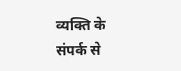व्यक्ति के संपर्क से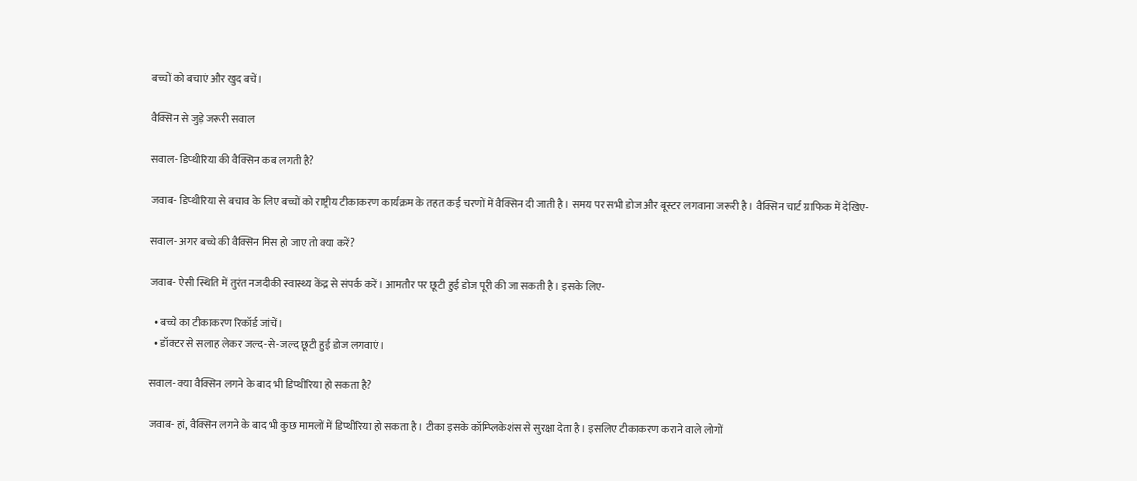बच्चों को बचाएं और खुद बचें।

वैक्सिन से जुड़े जरूरी सवाल

सवाल- डिप्थीरिया की वैक्सिन कब लगती है?

जवाब- डिप्थीरिया से बचाव के लिए बच्चों को राष्ट्रीय टीकाकरण कार्यक्रम के तहत कई चरणों में वैक्सिन दी जाती है। समय पर सभी डोज और बूस्टर लगवाना जरूरी है। वैक्सिन चार्ट ग्राफिक में देखिए-

सवाल- अगर बच्चे की वैक्सिन मिस हो जाए तो क्या करें?

जवाब- ऐसी स्थिति में तुरंत नजदीकी स्वास्थ्य केंद्र से संपर्क करें। आमतौर पर छूटी हुई डोज पूरी की जा सकती है। इसके लिए-

  • बच्चे का टीकाकरण रिकॉर्ड जांचें।
  • डॉक्टर से सलाह लेकर जल्द-से-जल्द छूटी हुई डोज लगवाएं।

सवाल- क्या वैक्सिन लगने के बाद भी डिप्थीरिया हो सकता है?

जवाब- हां, वैक्सिन लगने के बाद भी कुछ मामलों में डिप्थीरिया हो सकता है। टीका इसके कॉम्प्लिकेशंस से सुरक्षा देता है। इसलिए टीकाकरण कराने वाले लोगों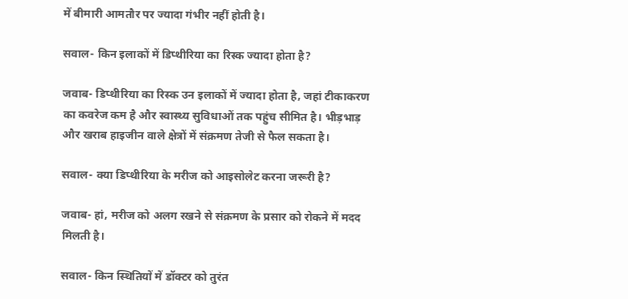में बीमारी आमतौर पर ज्यादा गंभीर नहीं होती है।

सवाल- किन इलाकों में डिप्थीरिया का रिस्क ज्यादा होता है?

जवाब- डिप्थीरिया का रिस्क उन इलाकों में ज्यादा होता है, जहां टीकाकरण का कवरेज कम है और स्वास्थ्य सुविधाओं तक पहुंच सीमित है। भीड़भाड़ और खराब हाइजीन वाले क्षेत्रों में संक्रमण तेजी से फैल सकता है।

सवाल- क्या डिप्थीरिया के मरीज को आइसोलेट करना जरूरी है?

जवाब- हां, मरीज को अलग रखने से संक्रमण के प्रसार को रोकने में मदद मिलती है।

सवाल- किन स्थितियों में डॉक्टर को तुरंत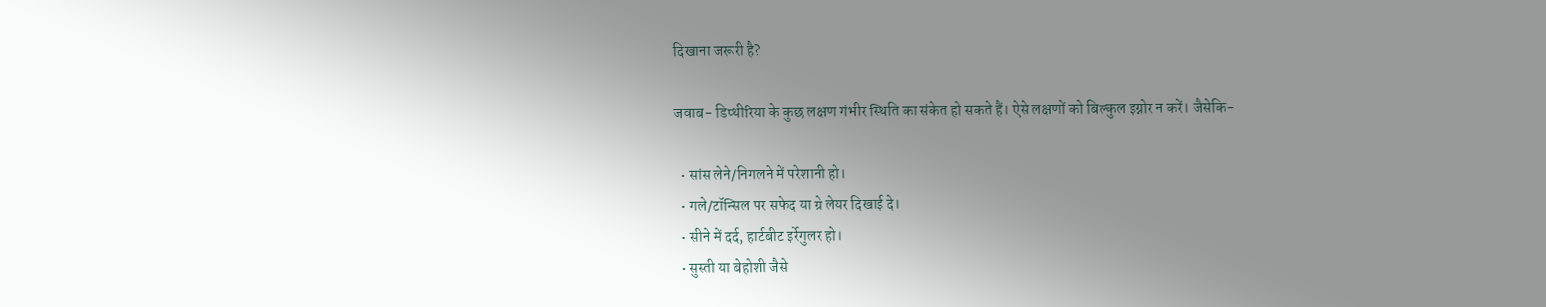दिखाना जरूरी है?

जवाब- डिप्थीरिया के कुछ लक्षण गंभीर स्थिति का संकेत हो सकते हैं। ऐसे लक्षणों को बिल्कुल इग्नोर न करें। जैसेकि-

  • सांस लेने/निगलने में परेशानी हो।
  • गले/टॉन्सिल पर सफेद या ग्रे लेयर दिखाई दे।
  • सीने में दर्द, हार्टबीट इर्रेगुलर हो।
  • सुस्ती या बेहोशी जैसे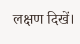लक्षण दिखें।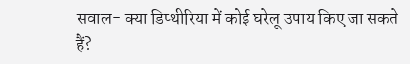सवाल- क्या डिप्थीरिया में कोई घरेलू उपाय किए जा सकते हैं?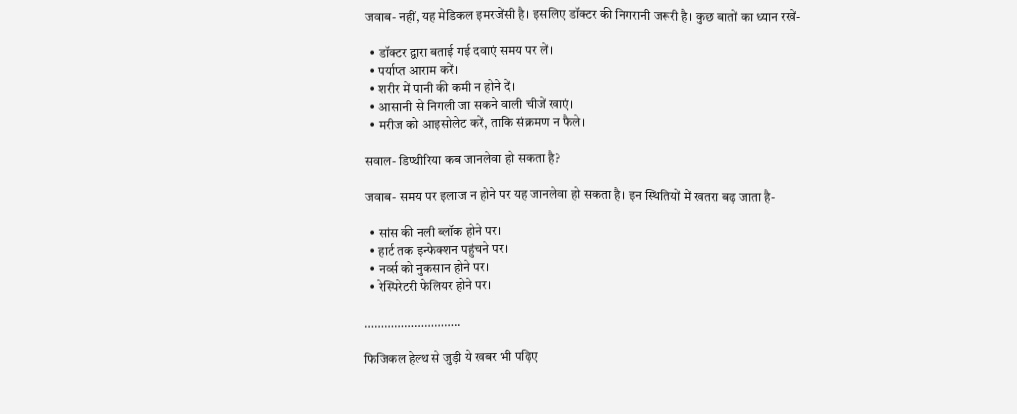जवाब- नहीं, यह मेडिकल इमरजेंसी है। इसलिए डॉक्टर की निगरानी जरूरी है। कुछ बातों का ध्यान रखें-

  • डॉक्टर द्वारा बताई गई दवाएं समय पर लें।
  • पर्याप्त आराम करें।
  • शरीर में पानी की कमी न होने दें।
  • आसानी से निगली जा सकने वाली चीजें खाएं।
  • मरीज को आइसोलेट करें, ताकि संक्रमण न फैले।

सवाल- डिप्थीरिया कब जानलेवा हो सकता है?

जवाब- समय पर इलाज न होने पर यह जानलेवा हो सकता है। इन स्थितियों में खतरा बढ़ जाता है-

  • सांस की नली ब्लॉक होने पर।
  • हार्ट तक इन्फेक्शन पहुंचने पर।
  • नर्व्स को नुकसान होने पर।
  • रेस्पिरेटरी फेलियर होने पर।

………………………..

फिजिकल हेल्थ से जुड़ी ये खबर भी पढ़िए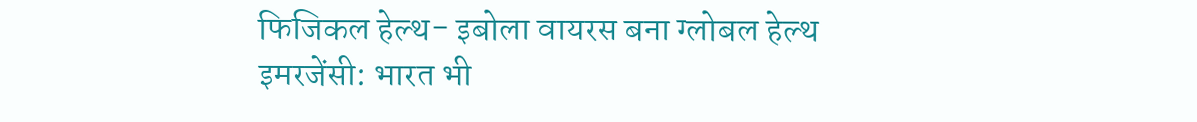फिजिकल हेल्थ- इबोला वायरस बना ग्लोबल हेल्थ इमरजेंसी: भारत भी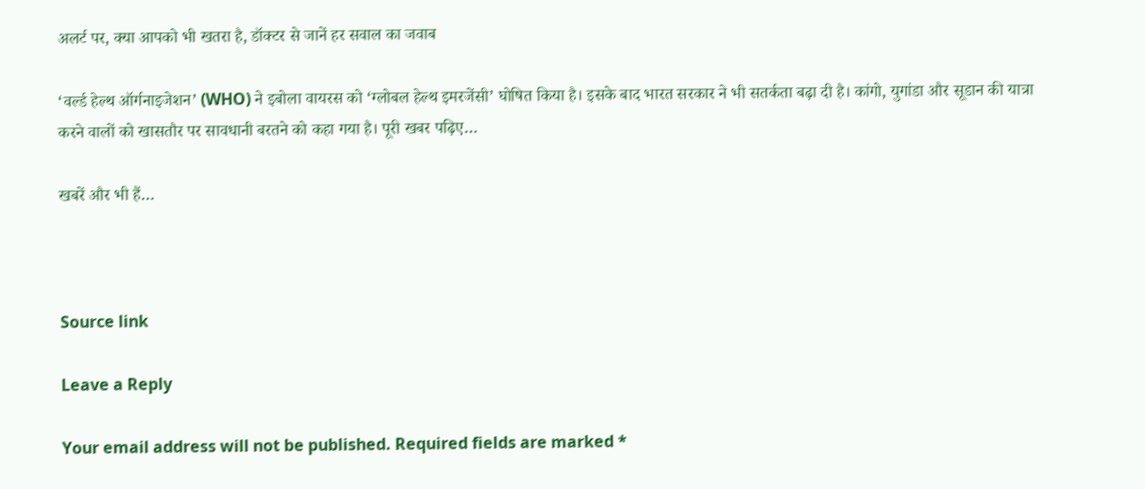अलर्ट पर, क्या आपको भी खतरा है, डॉक्टर से जानें हर सवाल का जवाब

‘वर्ल्ड हेल्थ ऑर्गनाइजेशन’ (WHO) ने इबोला वायरस को ‘ग्लोबल हेल्थ इमरजेंसी’ घोषित किया है। इसके बाद भारत सरकार ने भी सतर्कता बढ़ा दी है। कांगो, युगांडा और सूडान की यात्रा करने वालों को खासतौर पर सावधानी बरतने को कहा गया है। पूरी खबर पढ़िए…

खबरें और भी हैं…



Source link

Leave a Reply

Your email address will not be published. Required fields are marked *